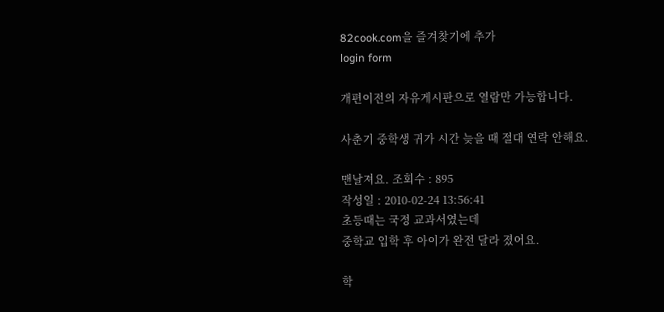82cook.com을 즐겨찾기에 추가
login form

개편이전의 자유게시판으로 열람만 가능합니다.

사춘기 중학생 귀가 시간 늦을 때 절대 연락 안해요.

맨날져요. 조회수 : 895
작성일 : 2010-02-24 13:56:41
초등때는 국정 교과서였는데
중학교 입학 후 아이가 완전 달라 졌어요.

학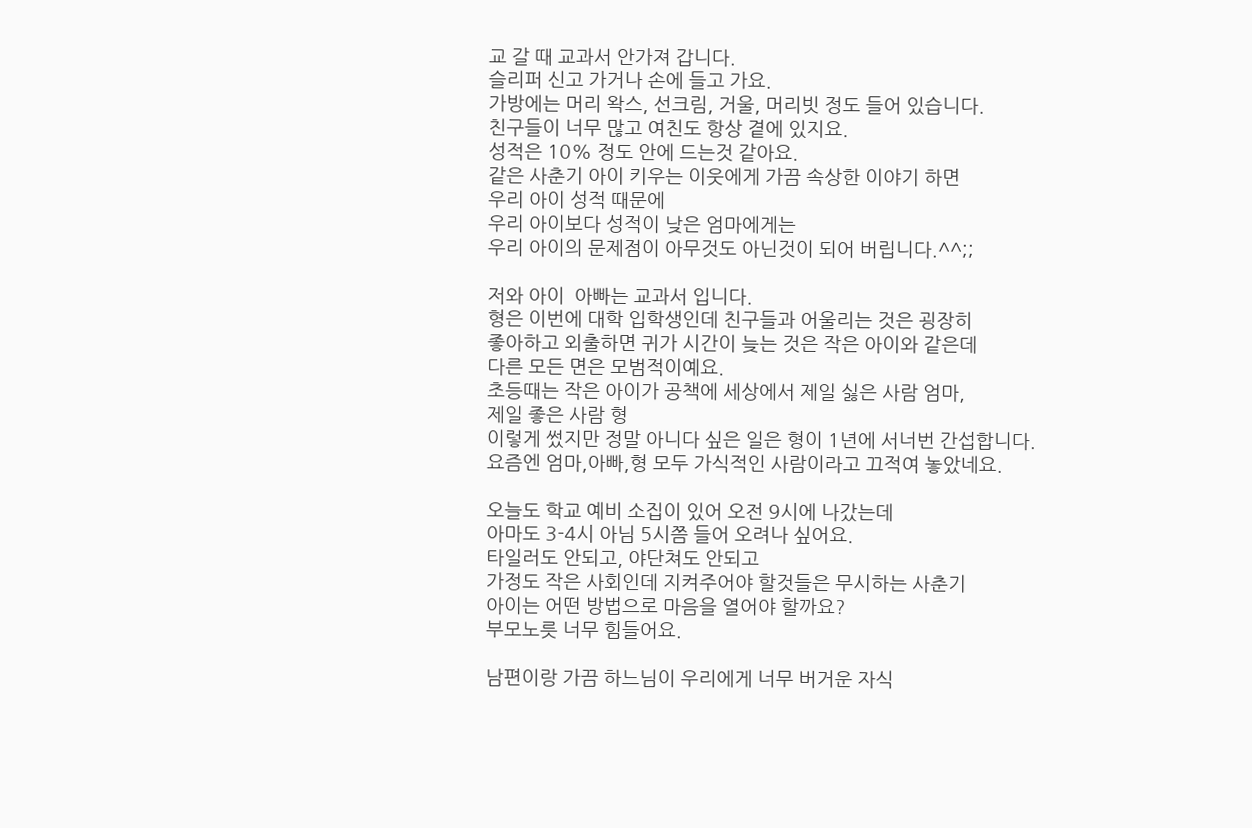교 갈 때 교과서 안가져 갑니다.
슬리퍼 신고 가거나 손에 들고 가요.
가방에는 머리 왁스, 선크림, 거울, 머리빗 정도 들어 있습니다.
친구들이 너무 많고 여친도 항상 곁에 있지요.
성적은 10% 정도 안에 드는것 같아요.
같은 사춘기 아이 키우는 이웃에게 가끔 속상한 이야기 하면
우리 아이 성적 때문에
우리 아이보다 성적이 낮은 엄마에게는
우리 아이의 문제점이 아무것도 아닌것이 되어 버립니다.^^;;

저와 아이  아빠는 교과서 입니다.
형은 이번에 대학 입학생인데 친구들과 어울리는 것은 굉장히
좋아하고 외출하면 귀가 시간이 늦는 것은 작은 아이와 같은데
다른 모든 면은 모범적이예요.
초등때는 작은 아이가 공책에 세상에서 제일 싫은 사람 엄마,
제일 좋은 사람 형
이렇게 썼지만 정말 아니다 싶은 일은 형이 1년에 서너번 간섭합니다.
요즘엔 엄마,아빠,형 모두 가식적인 사람이라고 끄적여 놓았네요.

오늘도 학교 예비 소집이 있어 오전 9시에 나갔는데
아마도 3-4시 아님 5시쯤 들어 오려나 싶어요.
타일러도 안되고, 야단쳐도 안되고
가정도 작은 사회인데 지켜주어야 할것들은 무시하는 사춘기
아이는 어떤 방법으로 마음을 열어야 할까요?
부모노릇 너무 힘들어요.

남편이랑 가끔 하느님이 우리에게 너무 버거운 자식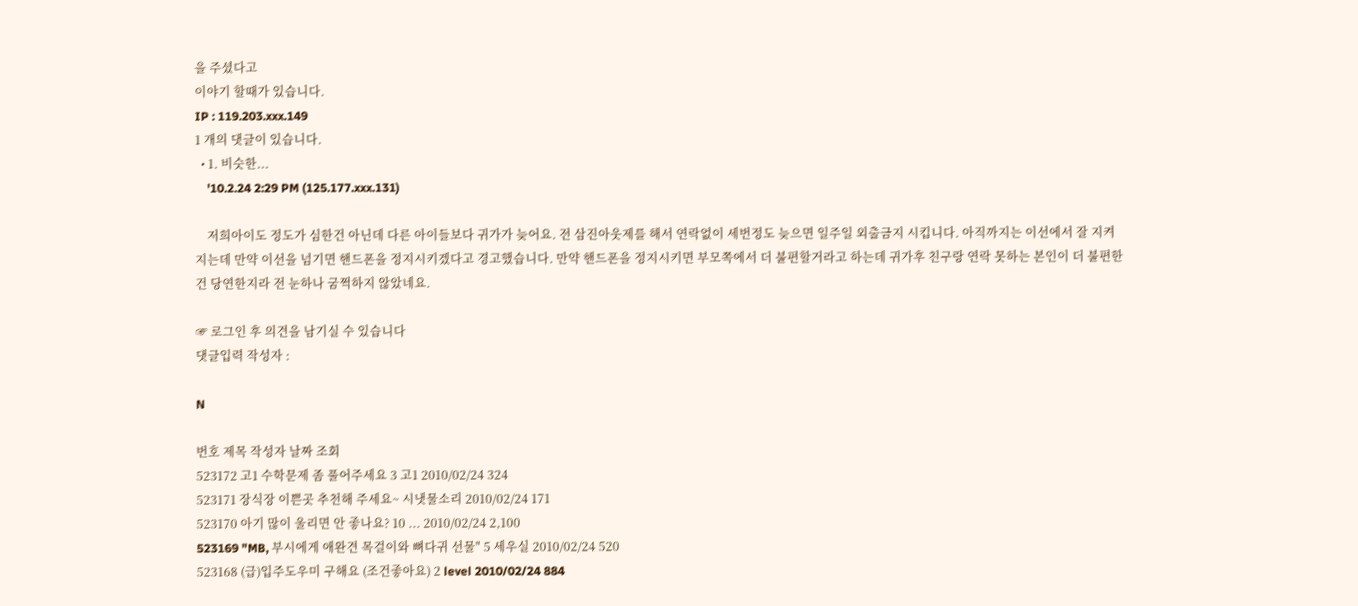을 주셨다고
이야기 할때가 있습니다.
IP : 119.203.xxx.149
1 개의 댓글이 있습니다.
  • 1. 비슷한...
    '10.2.24 2:29 PM (125.177.xxx.131)

    저희아이도 정도가 심한건 아닌데 다른 아이들보다 귀가가 늦어요. 전 삼진아웃제를 해서 연락없이 세번정도 늦으면 일주일 외출금지 시킵니다. 아직까지는 이선에서 잘 지켜지는데 만약 이선을 넘기면 핸드폰을 정지시키겠다고 경고했습니다. 만약 핸드폰을 정지시키면 부모쪽에서 더 불편할거라고 하는데 귀가후 친구랑 연락 못하는 본인이 더 불편한건 당연한지라 전 눈하나 굼쩍하지 않았네요.

☞ 로그인 후 의견을 남기실 수 있습니다
댓글입력 작성자 :

N

번호 제목 작성자 날짜 조회
523172 고1 수학문제 좀 풀어주세요 3 고1 2010/02/24 324
523171 장식장 이쁜곳 추천해 주세요~ 시냇물소리 2010/02/24 171
523170 아기 많이 울리면 안 좋나요? 10 ... 2010/02/24 2,100
523169 "MB, 부시에게 애완견 목걸이와 뼈다귀 선물" 5 세우실 2010/02/24 520
523168 (급)입주도우미 구해요 (조건좋아요) 2 level 2010/02/24 884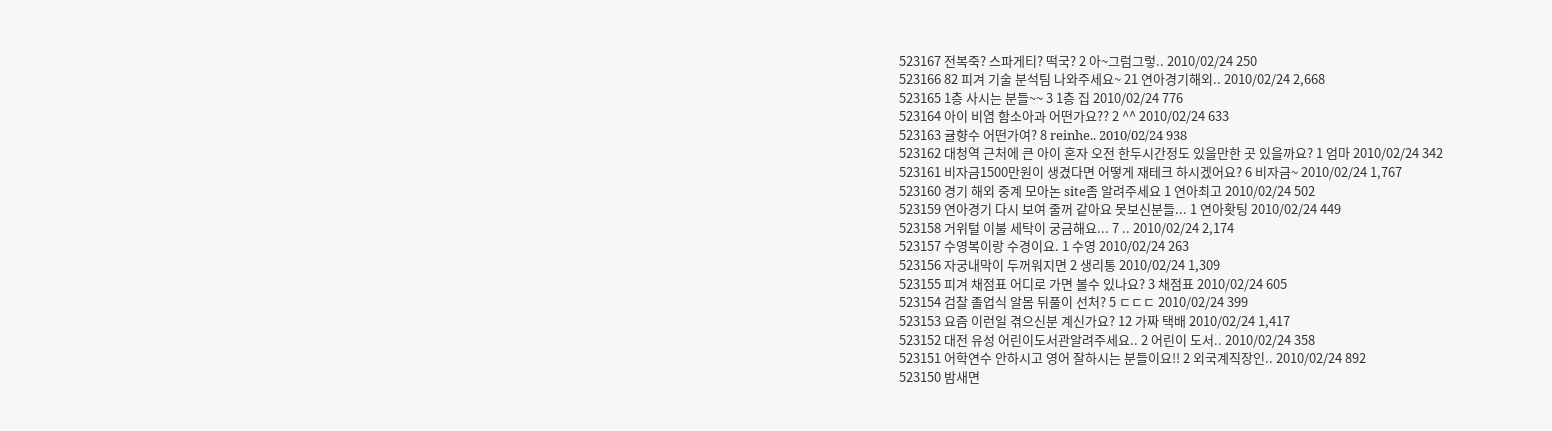523167 전복죽? 스파게티? 떡국? 2 아~그럼그렇.. 2010/02/24 250
523166 82 피겨 기술 분석팀 나와주세요~ 21 연아경기해외.. 2010/02/24 2,668
523165 1층 사시는 분들~~ 3 1층 집 2010/02/24 776
523164 아이 비염 함소아과 어떤가요?? 2 ^^ 2010/02/24 633
523163 귤향수 어떤가여? 8 reinhe.. 2010/02/24 938
523162 대청역 근처에 큰 아이 혼자 오전 한두시간정도 있을만한 곳 있을까요? 1 엄마 2010/02/24 342
523161 비자금1500만원이 생겼다면 어떻게 재테크 하시겠어요? 6 비자금~ 2010/02/24 1,767
523160 경기 해외 중계 모아논 site좀 알려주세요 1 연아최고 2010/02/24 502
523159 연아경기 다시 보여 줄꺼 같아요 못보신분들... 1 연아홧팅 2010/02/24 449
523158 거위털 이불 세탁이 궁금해요... 7 .. 2010/02/24 2,174
523157 수영복이랑 수경이요. 1 수영 2010/02/24 263
523156 자궁내막이 두꺼워지면 2 생리통 2010/02/24 1,309
523155 피겨 채점표 어디로 가면 볼수 있나요? 3 채점표 2010/02/24 605
523154 검찰 졸업식 알몸 뒤풀이 선처? 5 ㄷㄷㄷ 2010/02/24 399
523153 요즘 이런일 겪으신분 계신가요? 12 가짜 택배 2010/02/24 1,417
523152 대전 유성 어린이도서관알려주세요.. 2 어린이 도서.. 2010/02/24 358
523151 어학연수 안하시고 영어 잘하시는 분들이요!! 2 외국계직장인.. 2010/02/24 892
523150 밤새면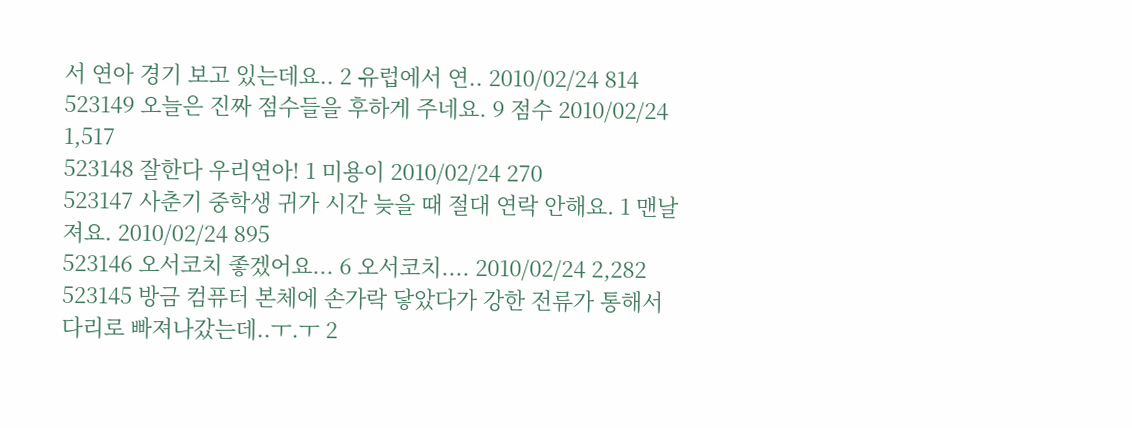서 연아 경기 보고 있는데요.. 2 유럽에서 연.. 2010/02/24 814
523149 오늘은 진짜 점수들을 후하게 주네요. 9 점수 2010/02/24 1,517
523148 잘한다 우리연아! 1 미용이 2010/02/24 270
523147 사춘기 중학생 귀가 시간 늦을 때 절대 연락 안해요. 1 맨날져요. 2010/02/24 895
523146 오서코치 좋겠어요... 6 오서코치.... 2010/02/24 2,282
523145 방금 컴퓨터 본체에 손가락 닿았다가 강한 전류가 통해서 다리로 빠져나갔는데..ㅜ.ㅜ 2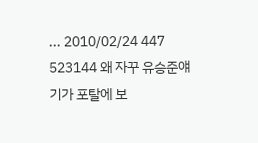... 2010/02/24 447
523144 왜 자꾸 유승준얘기가 포탈에 보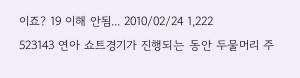이죠? 19 이해 안됨... 2010/02/24 1,222
523143 연아 쇼트경기가 진행되는 동안 두물머리 주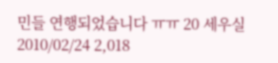민들 연행되었습니다 ㅠㅠ 20 세우실 2010/02/24 2,018